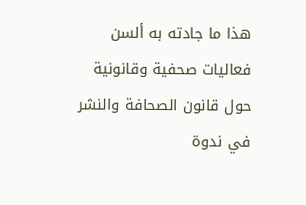هذا ما جادته به ألسن فعاليات صحفية وقانونية حول قانون الصحافة والنشر في ندوة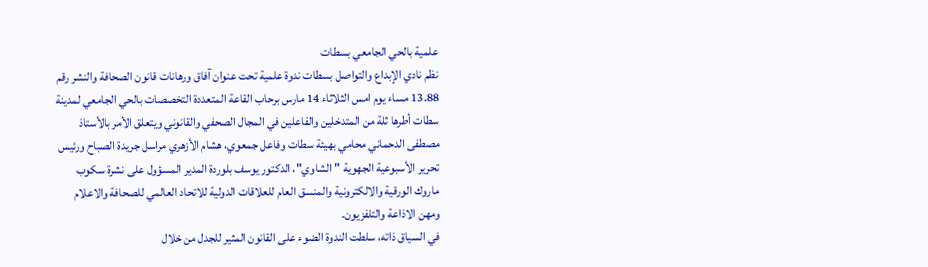علمية بالحي الجامعي بسطات
نظم نادي الإبداع والتواصل بسطات ندوة علمية تحت عنوان آفاق ورهانات قانون الصحافة والنشر رقم 13.88 مساء يوم امس الثلاثاء 14 مارس برحاب القاعة المتعددة التخصصات بالحي الجامعي لمدينة سطات أطرها ثلة من المتدخلين والفاعلين في المجال الصحفي والقانوني ويتعلق الأمر بالأستاذ مصطفى الدحماني محامي بهيئة سطات وفاعل جمعوي، هشام الأزهري مراسل جريدة الصباح ورئيس تحرير الأسبوعية الجهوية "الشاوي"، الدكتور يوسف بلوردة المدير المسؤول على نشرة سكوب ماروك الورقية والالكترونية والمنسق العام للعلاقات الدولية للاتحاد العالمي للصحافة والاعلام ومهن الاذاعة والتلفزيون.
في السياق ذاته، سلطت الندوة الضوء على القانون المثير للجدل من خلال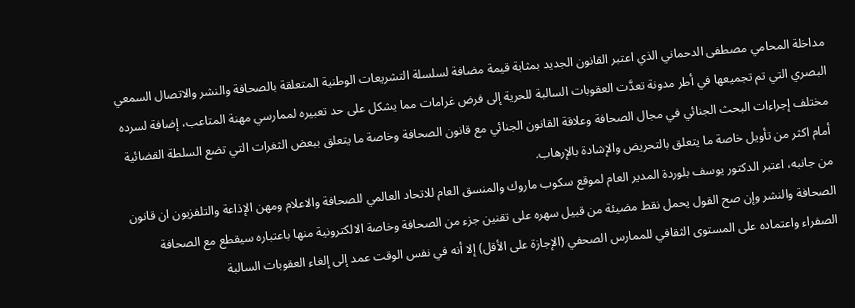مداخلة المحامي مصطفى الدحماني الذي اعتبر القانون الجديد بمثابة قيمة مضافة لسلسلة التشريعات الوطنية المتعلقة بالصحافة والنشر والاتصال السمعي البصري التي تم تجميعها في أطر مدونة تعدَّت العقوبات السالبة للحرية إلى فرض غرامات مما يشكل على حد تعبيره لممارسي مهنة المتاعب، إضافة لسرده مختلف إجراءات البحث الجنائي في مجال الصحافة وعلاقة القانون الجنائي مع قانون الصحافة وخاصة ما يتعلق ببعض الثغرات التي تضع السلطة القضائية أمام اكثر من تأويل خاصة ما يتعلق بالتحريض والإشادة بالإرهاب.
من جانبه، اعتبر الدكتور يوسف بلوردة المدير العام لموقع سكوب ماروك والمنسق العام للاتحاد العالمي للصحافة والاعلام ومهن الإذاعة والتلفزيون ان قانون الصحافة والنشر وإن صح القول يحمل نقط مضيئة من قبيل سهره على تقنين جزء من الصحافة وخاصة الالكترونية منها باعتباره سيقطع مع الصحافة الصفراء واعتماده على المستوى الثقافي للممارس الصحفي (الإجازة على الأقل) إلا أنه في نفس الوقت عمد إلى إلغاء العقوبات السالبة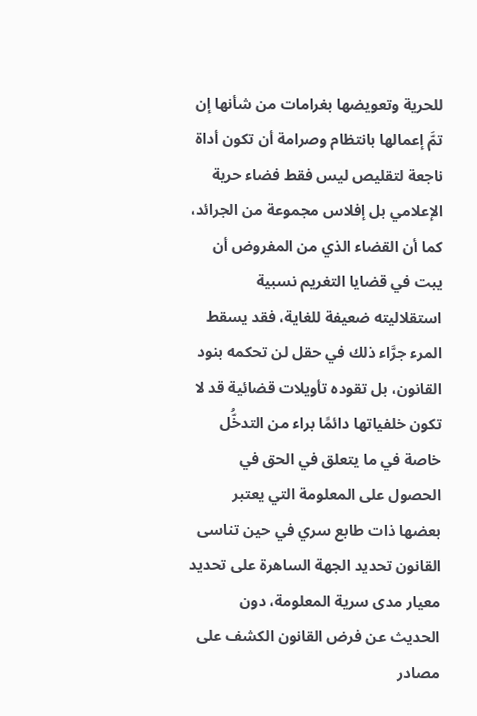للحرية وتعويضها بغرامات من شأنها إن تمَّ إعمالها بانتظام وصرامة أن تكون أداة ناجعة لتقليص ليس فقط فضاء حرية الإعلامي بل إفلاس مجموعة من الجرائد، كما أن القضاء الذي من المفروض أن يبت في قضايا التغريم نسبية استقلاليته ضعيفة للغاية، فقد يسقط المرء جرَّاء ذلك في حقل لن تحكمه بنود القانون، بل تقوده تأويلات قضائية قد لا تكون خلفياتها دائمًا براء من التدخُّل خاصة في ما يتعلق في الحق في الحصول على المعلومة التي يعتبر بعضها ذات طابع سري في حين تناسى القانون تحديد الجهة الساهرة على تحديد معيار مدى سرية المعلومة، دون الحديث عن فرض القانون الكشف على مصادر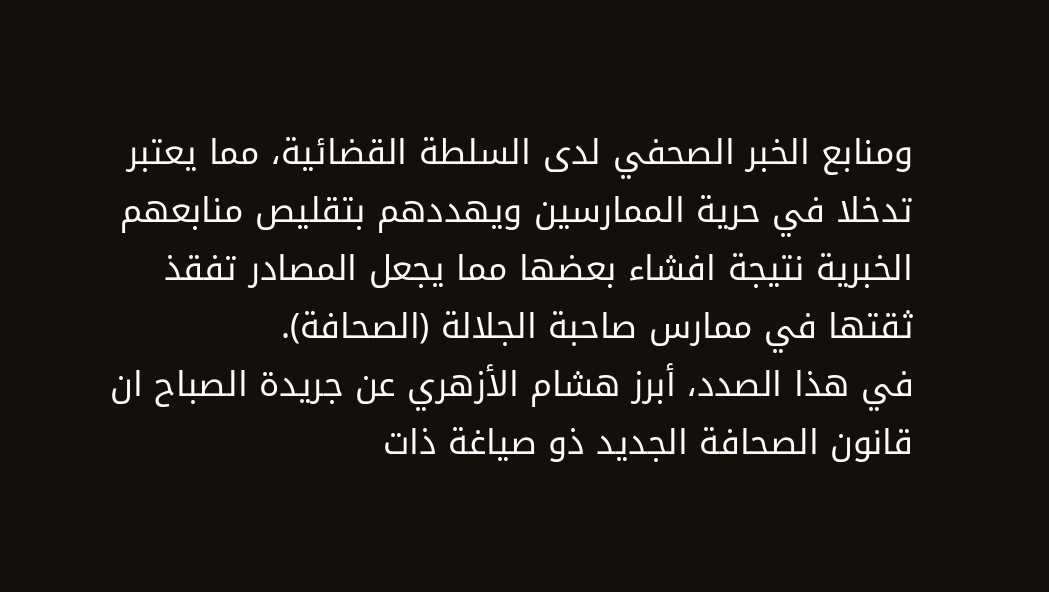ومنابع الخبر الصحفي لدى السلطة القضائية، مما يعتبر تدخلا في حرية الممارسين ويهددهم بتقليص منابعهم الخبرية نتيجة افشاء بعضها مما يجعل المصادر تفقذ ثقتها في ممارس صاحبة الجلالة (الصحافة).
في هذا الصدد، أبرز هشام الأزهري عن جريدة الصباح ان قانون الصحافة الجديد ذو صياغة ذات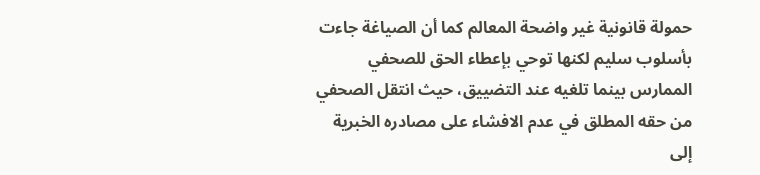حمولة قانونية غير واضحة المعالم كما أن الصياغة جاءت بأسلوب سليم لكنها توحي بإعطاء الحق للصحفي الممارس بينما تلغيه عند التضييق، حيث انتقل الصحفي من حقه المطلق في عدم الافشاء على مصادره الخبرية إلى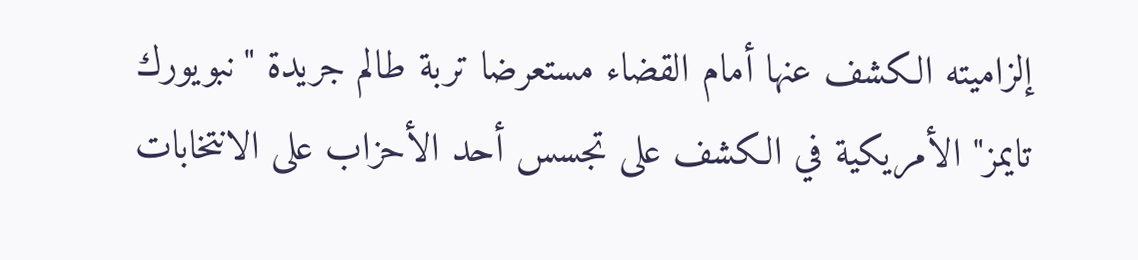إلزاميته الكشف عنها أمام القضاء مستعرضا تربة طالم جريدة "نبويورك تايمز" الأمريكية في الكشف على تجسس أحد الأحزاب على الانتخابات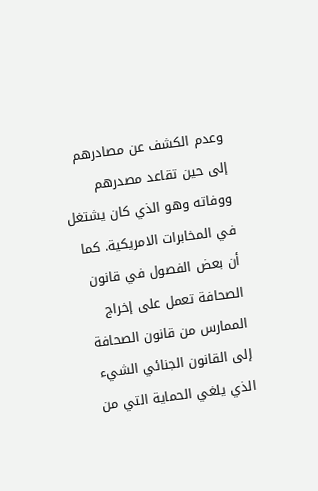وعدم الكشف عن مصادرهم إلى حين تقاعد مصدرهم ووفاته وهو الذي كان يشتغل في المخابرات الامريكية. كما أن بعض الفصول في قانون الصحافة تعمل على إخراج الممارس من قانون الصحافة إلى القانون الجنائي الشيء الذي يلغي الحماية التي من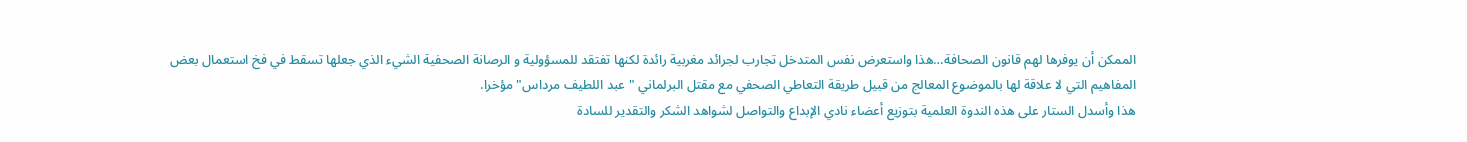الممكن أن يوفرها لهم قانون الصحافة…هذا واستعرض نفس المتدخل تجارب لجرائد مغربية رائدة لكنها تفتقد للمسؤولية و الرصانة الصحفية الشيء الذي جعلها تسقط في فخ استعمال بعض المفاهيم التي لا علاقة لها بالموضوع المعالج من قبيل طريقة التعاطي الصحفي مع مقتل البرلماني "عبد اللطيف مرداس" مؤخرا.
هذا وأسدل الستار على هذه الندوة العلمية بتوزيع أعضاء نادي الإبداع والتواصل لشواهد الشكر والتقدير للسادة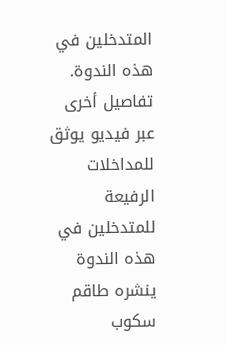المتدخلين في هذه الندوة. تفاصيل أخرى عبر فيديو يوثق للمداخلات الرفيعة للمتدخلين في هذه الندوة ينشره طاقم سكوب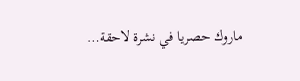ماروك حصريا في نشرة لاحقة…